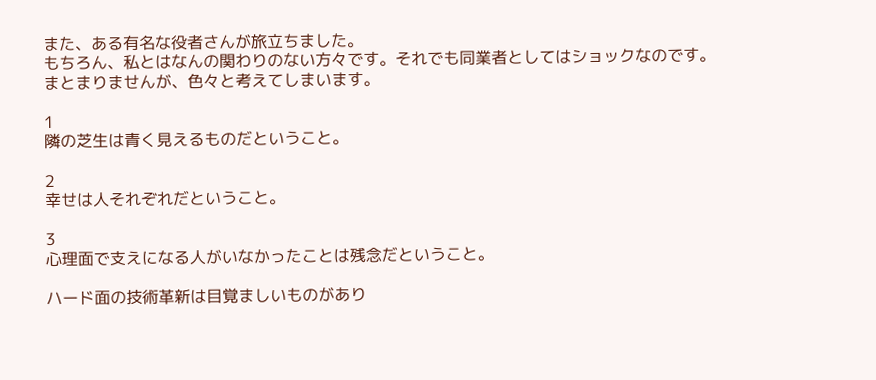また、ある有名な役者さんが旅立ちました。
もちろん、私とはなんの関わりのない方々です。それでも同業者としてはショックなのです。
まとまりませんが、色々と考えてしまいます。

1
隣の芝生は青く見えるものだということ。

2
幸せは人それぞれだということ。

3
心理面で支えになる人がいなかったことは残念だということ。

ハード面の技術革新は目覚ましいものがあり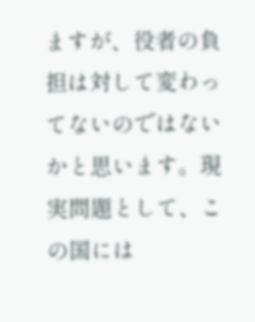ますが、役者の負担は対して変わってないのではないかと思います。現実問題として、この国には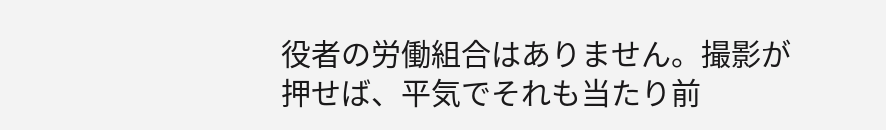役者の労働組合はありません。撮影が押せば、平気でそれも当たり前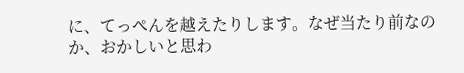に、てっぺんを越えたりします。なぜ当たり前なのか、おかしいと思わ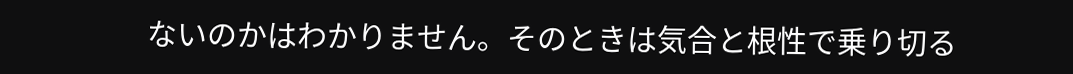ないのかはわかりません。そのときは気合と根性で乗り切る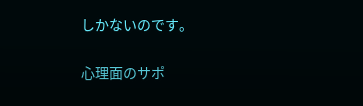しかないのです。

心理面のサポ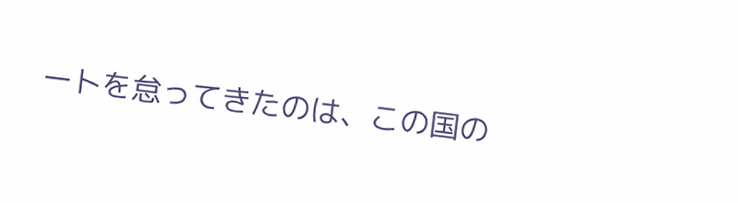ートを怠ってきたのは、この国の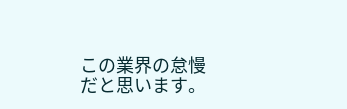この業界の怠慢だと思います。